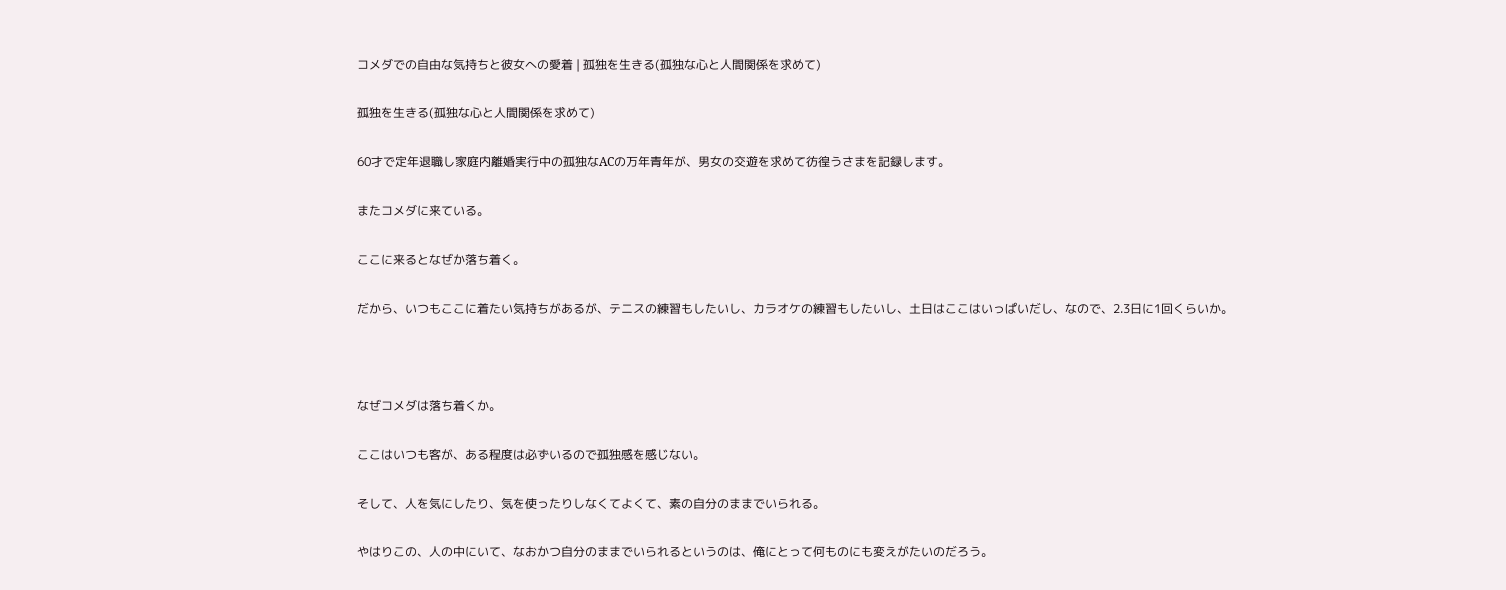コメダでの自由な気持ちと彼女への愛着 | 孤独を生きる(孤独な心と人間関係を求めて)

孤独を生きる(孤独な心と人間関係を求めて)

60才で定年退職し家庭内離婚実行中の孤独なACの万年青年が、男女の交遊を求めて彷徨うさまを記録します。

またコメダに来ている。

ここに来るとなぜか落ち着く。

だから、いつもここに着たい気持ちがあるが、テニスの練習もしたいし、カラオケの練習もしたいし、土日はここはいっぱいだし、なので、2.3日に1回くらいか。



なぜコメダは落ち着くか。

ここはいつも客が、ある程度は必ずいるので孤独感を感じない。

そして、人を気にしたり、気を使ったりしなくてよくて、素の自分のままでいられる。

やはりこの、人の中にいて、なおかつ自分のままでいられるというのは、俺にとって何ものにも変えがたいのだろう。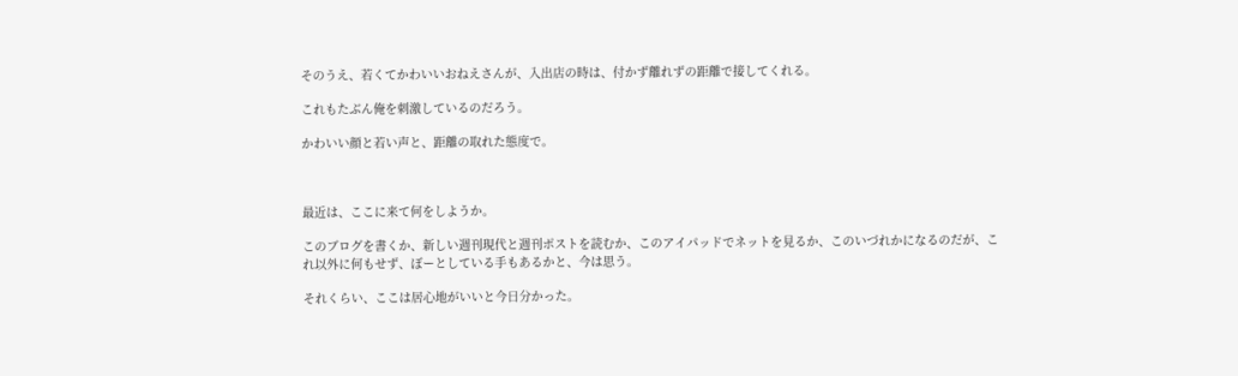そのうえ、若くてかわいいおねえさんが、入出店の時は、付かず離れずの距離で接してくれる。

これもたぶん俺を刺激しているのだろう。

かわいい顔と若い声と、距離の取れた態度で。



最近は、ここに来て何をしようか。

このブログを書くか、新しい週刊現代と週刊ポストを読むか、このアイパッドでネットを見るか、このいづれかになるのだが、これ以外に何もせず、ぼーとしている手もあるかと、今は思う。

それくらい、ここは居心地がいいと今日分かった。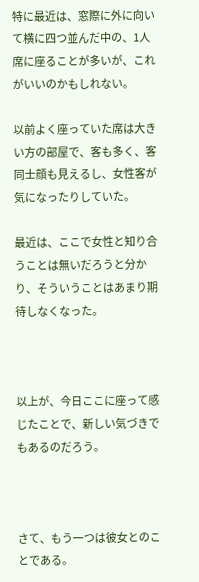特に最近は、窓際に外に向いて横に四つ並んだ中の、1人席に座ることが多いが、これがいいのかもしれない。

以前よく座っていた席は大きい方の部屋で、客も多く、客同士顔も見えるし、女性客が気になったりしていた。

最近は、ここで女性と知り合うことは無いだろうと分かり、そういうことはあまり期待しなくなった。



以上が、今日ここに座って感じたことで、新しい気づきでもあるのだろう。



さて、もう一つは彼女とのことである。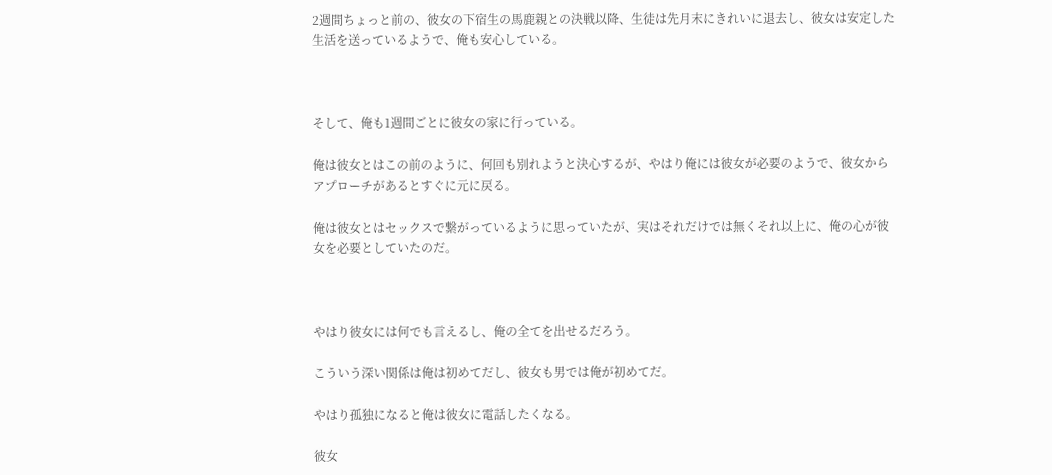2週間ちょっと前の、彼女の下宿生の馬鹿親との決戦以降、生徒は先月末にきれいに退去し、彼女は安定した生活を送っているようで、俺も安心している。



そして、俺も1週間ごとに彼女の家に行っている。

俺は彼女とはこの前のように、何回も別れようと決心するが、やはり俺には彼女が必要のようで、彼女からアプローチがあるとすぐに元に戻る。

俺は彼女とはセックスで繋がっているように思っていたが、実はそれだけでは無くそれ以上に、俺の心が彼女を必要としていたのだ。



やはり彼女には何でも言えるし、俺の全てを出せるだろう。

こういう深い関係は俺は初めてだし、彼女も男では俺が初めてだ。

やはり孤独になると俺は彼女に電話したくなる。

彼女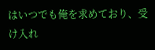はいつでも俺を求めており、受け入れ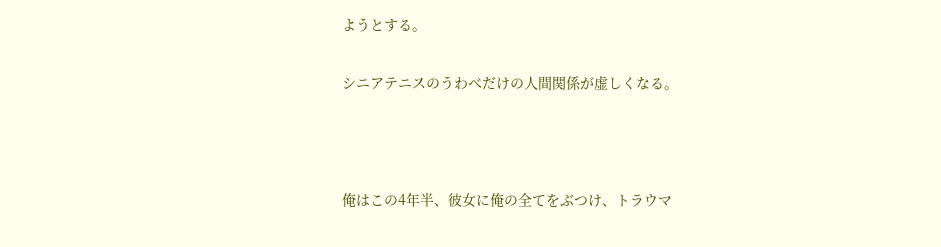ようとする。

シニアテニスのうわべだけの人間関係が虚しくなる。



俺はこの4年半、彼女に俺の全てをぶつけ、トラウマ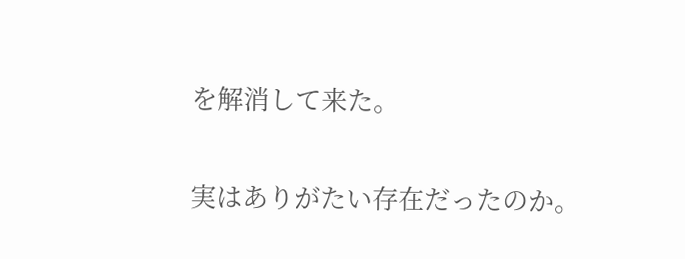を解消して来た。

実はありがたい存在だったのか。